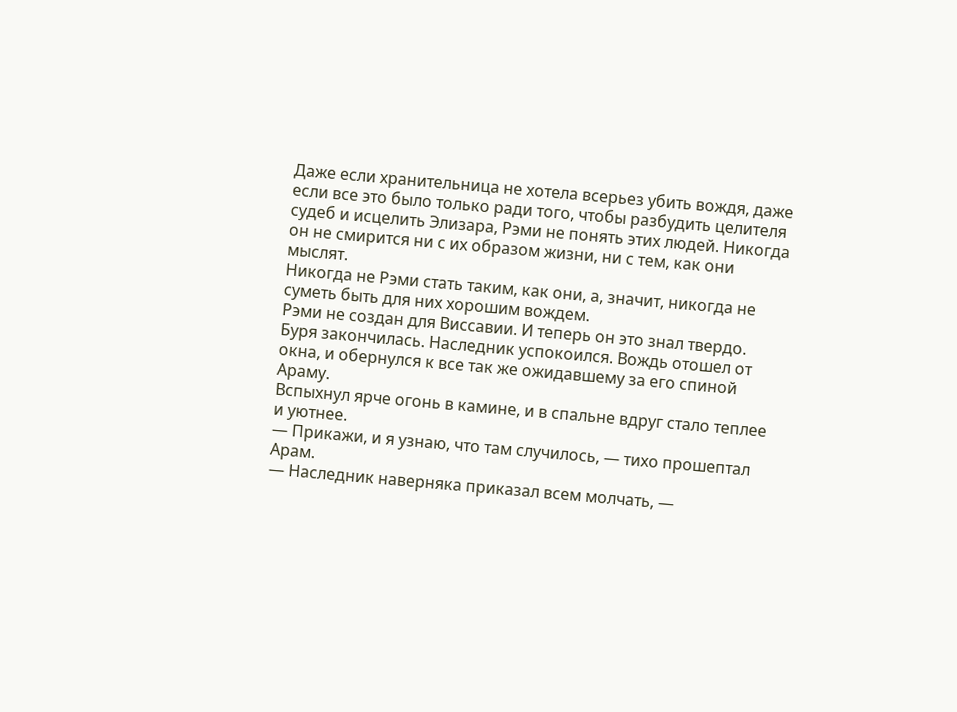Даже если хранительница не хотела всерьез убить вождя, даже если все это было только ради того, чтобы разбудить целителя судеб и исцелить Элизара, Рэми не понять этих людей. Никогда он не смирится ни с их образом жизни, ни с тем, как они мыслят.
Никогда не Рэми стать таким, как они, а, значит, никогда не суметь быть для них хорошим вождем.
Рэми не создан для Виссавии. И теперь он это знал твердо.
Буря закончилась. Наследник успокоился. Вождь отошел от окна, и обернулся к все так же ожидавшему за его спиной Араму.
Вспыхнул ярче огонь в камине, и в спальне вдруг стало теплее и уютнее.
— Прикажи, и я узнаю, что там случилось, — тихо прошептал Арам.
— Наследник наверняка приказал всем молчать, —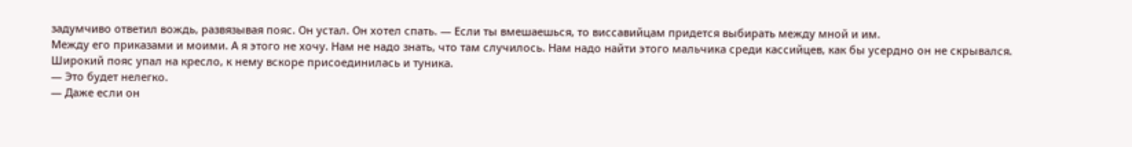задумчиво ответил вождь, развязывая пояс. Он устал. Он хотел спать. — Если ты вмешаешься, то виссавийцам придется выбирать между мной и им.
Между его приказами и моими. А я этого не хочу. Нам не надо знать, что там случилось. Нам надо найти этого мальчика среди кассийцев, как бы усердно он не скрывался.
Широкий пояс упал на кресло, к нему вскоре присоединилась и туника.
— Это будет нелегко.
— Даже если он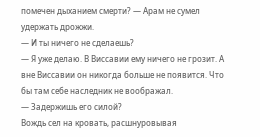помечен дыханием смерти? — Арам не сумел удержать дрожжи.
— И ты ничего не сделаешь?
— Я уже делаю. В Виссавии ему ничего не грозит. А вне Виссавии он никогда больше не появится. Что бы там себе наследник не воображал.
— Задержишь его силой?
Вождь сел на кровать, расшнуровывая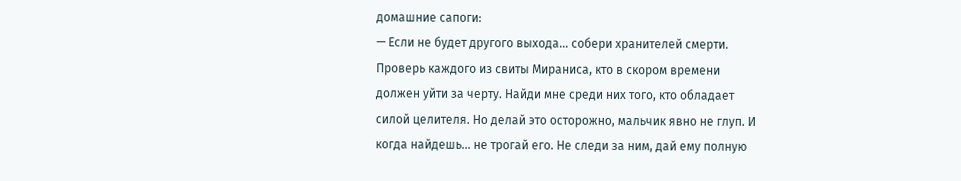домашние сапоги:
— Если не будет другого выхода… собери хранителей смерти.
Проверь каждого из свиты Мираниса, кто в скором времени должен уйти за черту. Найди мне среди них того, кто обладает силой целителя. Но делай это осторожно, мальчик явно не глуп. И когда найдешь… не трогай его. Не следи за ним, дай ему полную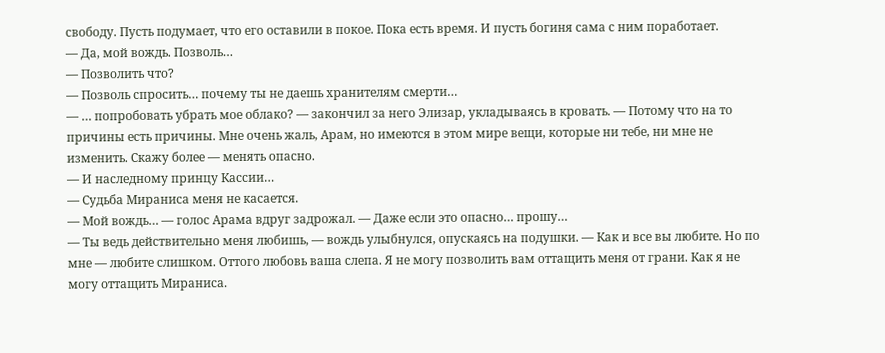свободу. Пусть подумает, что его оставили в покое. Пока есть время. И пусть богиня сама с ним поработает.
— Да, мой вождь. Позволь…
— Позволить что?
— Позволь спросить… почему ты не даешь хранителям смерти…
— … попробовать убрать мое облако? — закончил за него Элизар, укладываясь в кровать. — Потому что на то причины есть причины. Мне очень жаль, Арам, но имеются в этом мире вещи, которые ни тебе, ни мне не изменить. Скажу более — менять опасно.
— И наследному принцу Кассии…
— Судьба Мираниса меня не касается.
— Мой вождь… — голос Арама вдруг задрожал. — Даже если это опасно… прошу…
— Ты ведь действительно меня любишь, — вождь улыбнулся, опускаясь на подушки. — Как и все вы любите. Но по мне — любите слишком. Оттого любовь ваша слепа. Я не могу позволить вам оттащить меня от грани. Как я не могу оттащить Мираниса.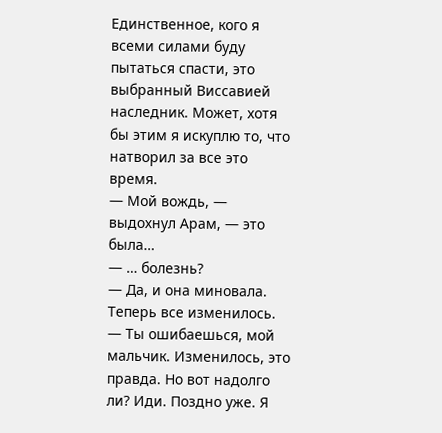Единственное, кого я всеми силами буду пытаться спасти, это выбранный Виссавией наследник. Может, хотя бы этим я искуплю то, что натворил за все это время.
— Мой вождь, — выдохнул Арам, — это была…
— … болезнь?
— Да, и она миновала. Теперь все изменилось.
— Ты ошибаешься, мой мальчик. Изменилось, это правда. Но вот надолго ли? Иди. Поздно уже. Я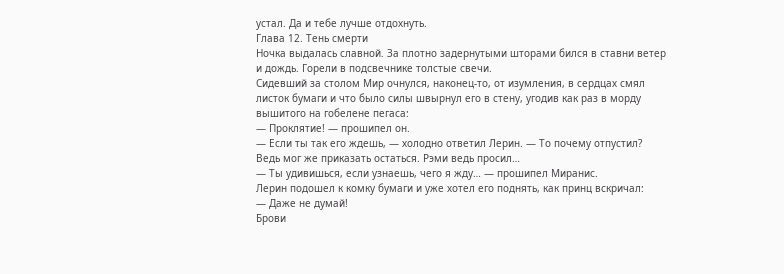устал. Да и тебе лучше отдохнуть.
Глава 12. Тень смерти
Ночка выдалась славной. За плотно задернутыми шторами бился в ставни ветер и дождь. Горели в подсвечнике толстые свечи.
Сидевший за столом Мир очнулся, наконец-то, от изумления, в сердцах смял листок бумаги и что было силы швырнул его в стену, угодив как раз в морду вышитого на гобелене пегаса:
— Проклятие! — прошипел он.
— Если ты так его ждешь, — холодно ответил Лерин. — То почему отпустил? Ведь мог же приказать остаться. Рэми ведь просил…
— Ты удивишься, если узнаешь, чего я жду… — прошипел Миранис.
Лерин подошел к комку бумаги и уже хотел его поднять, как принц вскричал:
— Даже не думай!
Брови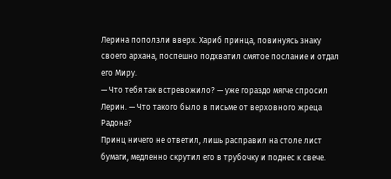Лерина поползли вверх. Хариб принца, повинуясь знаку своего архана, поспешно подхватил смятое послание и отдал его Миру.
— Что тебя так встревожило? — уже гораздо мягче спросил Лерин. — Что такого было в письме от верховного жреца Радона?
Принц ничего не ответил, лишь расправил на столе лист бумаги, медленно скрутил его в трубочку и поднес к свече.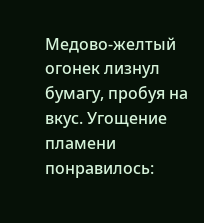Медово-желтый огонек лизнул бумагу, пробуя на вкус. Угощение пламени понравилось: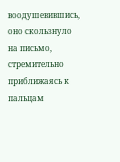воодушевившись, оно скользнуло на письмо, стремительно приближаясь к пальцам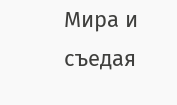Мира и съедая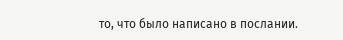то, что было написано в послании.